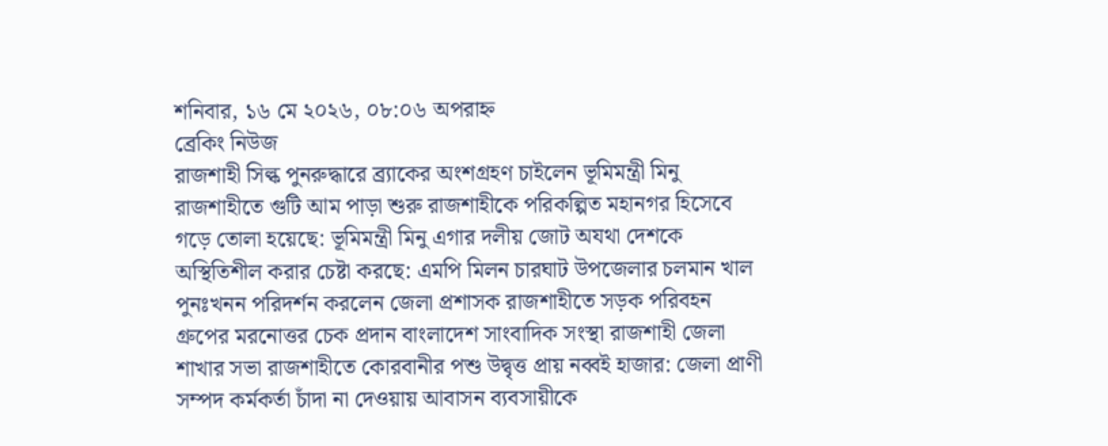শনিবার, ১৬ মে ২০২৬, ০৮:০৬ অপরাহ্ন
ব্রেকিং নিউজ
রাজশাহী সিল্ক পুনরুদ্ধারে ব্র্যাকের অংশগ্রহণ চাইলেন ভূমিমন্ত্রী মিনু রাজশাহীতে গুটি আম পাড়া শুরু রাজশাহীকে পরিকল্পিত মহানগর হিসেবে গড়ে তোলা হয়েছে: ভূমিমন্ত্রী মিনু এগার দলীয় জোট অযথা দেশকে অস্থিতিশীল করার চেষ্টা করছে: এমপি মিলন চারঘাট উপজেলার চলমান খাল পুনঃখনন পরিদর্শন করলেন জেলা প্রশাসক রাজশাহীতে সড়ক পরিবহন গ্রুপের মরনোত্তর চেক প্রদান বাংলাদেশ সাংবাদিক সংস্থা রাজশাহী জেলা শাখার সভা রাজশাহীতে কোরবানীর পশু উদ্বৃত্ত প্রায় নব্বই হাজার: জেলা প্রাণী সম্পদ কর্মকর্তা চাঁদা না দেওয়ায় আবাসন ব্যবসায়ীকে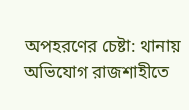অপহরণের চেষ্টা: থানায় অভিযোগ রাজশাহীতে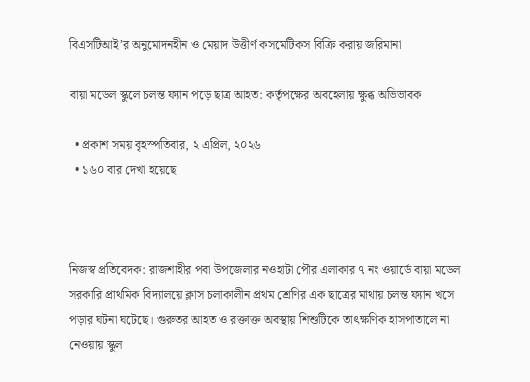বিএসটিআই’র অনুমোদনহীন ও মেয়াদ উত্তীর্ণ কসমেটিকস বিক্রি করায় জরিমানা

বায়া মডেল স্কুলে চলন্ত ফ্যান পড়ে ছাত্র আহত: কর্তৃপক্ষের অবহেলায় ক্ষুব্ধ অভিভাবক

  • প্রকাশ সময় বৃহস্পতিবার, ২ এপ্রিল, ২০২৬
  • ১৬০ বার দেখা হয়েছে



নিজস্ব প্রতিবেদক: রাজশাহীর পবা উপজেলার নওহাটা পৌর এলাকার ৭ নং ওয়ার্ডে বায়া মডেল সরকারি প্রাথমিক বিদ্যালয়ে ক্লাস চলাকালীন প্রথম শ্রেণির এক ছাত্রের মাথায় চলন্ত ফ্যান খসে পড়ার ঘটনা ঘটেছে। গুরুতর আহত ও রক্তাক্ত অবস্থায় শিশুটিকে তাৎক্ষণিক হাসপাতালে না নেওয়ায় স্কুল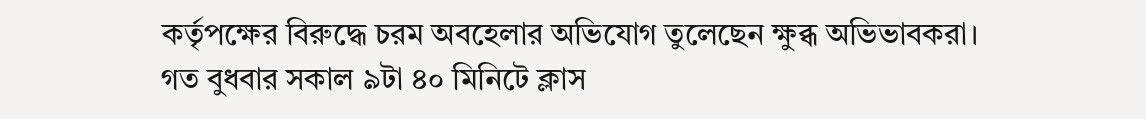কর্তৃপক্ষের বিরুদ্ধে চরম অবহেলার অভিযোগ তুলেছেন ক্ষুব্ধ অভিভাবকরা। গত বুধবার সকাল ৯টা ৪০ মিনিটে ক্লাস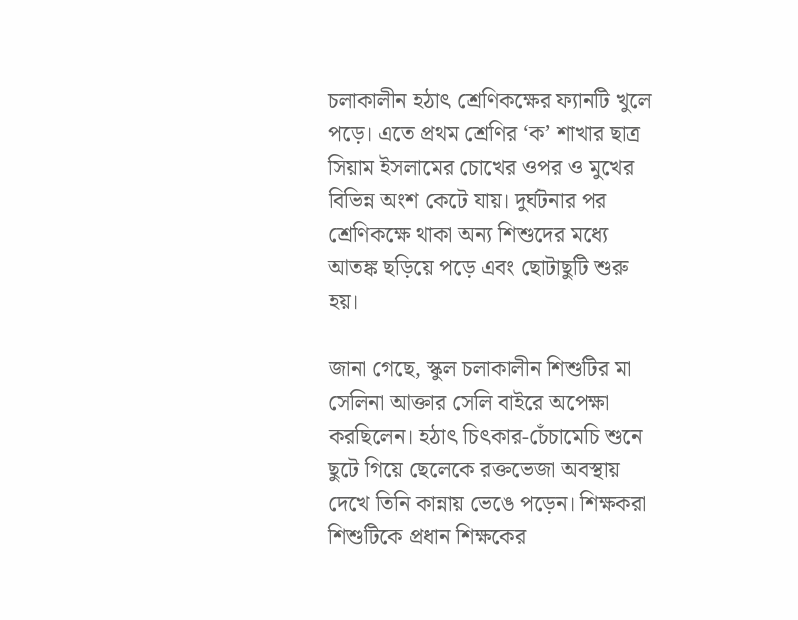চলাকালীন হঠাৎ শ্রেণিকক্ষের ফ্যানটি খুলে পড়ে। এতে প্রথম শ্রেণির ‘ক’ শাখার ছাত্র সিয়াম ইসলামের চোখের ওপর ও মুখের বিভিন্ন অংশ কেটে যায়। দুর্ঘটনার পর শ্রেণিকক্ষে থাকা অন্য শিশুদের মধ্যে আতঙ্ক ছড়িয়ে পড়ে এবং ছোটাছুটি শুরু হয়।

জানা গেছে, স্কুল চলাকালীন শিশুটির মা সেলিনা আক্তার সেলি বাইরে অপেক্ষা করছিলেন। হঠাৎ চিৎকার-চেঁচামেচি শুনে ছুটে গিয়ে ছেলেকে রক্তভেজা অবস্থায় দেখে তিনি কান্নায় ভেঙে পড়েন। শিক্ষকরা শিশুটিকে প্রধান শিক্ষকের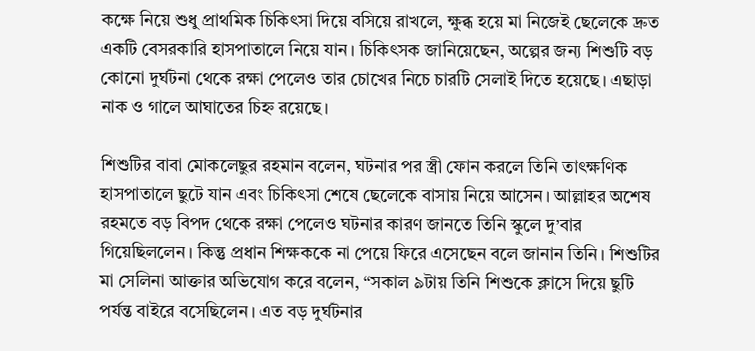কক্ষে নিয়ে শুধু প্রাথমিক চিকিৎসা দিয়ে বসিয়ে রাখলে, ক্ষুব্ধ হয়ে মা নিজেই ছেলেকে দ্রুত একটি বেসরকারি হাসপাতালে নিয়ে যান। চিকিৎসক জানিয়েছেন, অল্পের জন্য শিশুটি বড় কোনো দুর্ঘটনা থেকে রক্ষা পেলেও তার চোখের নিচে চারটি সেলাই দিতে হয়েছে। এছাড়া নাক ও গালে আঘাতের চিহ্ন রয়েছে।

শিশুটির বাবা মোকলেছুর রহমান বলেন, ঘটনার পর স্ত্রী ফোন করলে তিনি তাৎক্ষণিক হাসপাতালে ছুটে যান এবং চিকিৎসা শেষে ছেলেকে বাসায় নিয়ে আসেন। আল্লাহর অশেষ রহমতে বড় বিপদ থেকে রক্ষা পেলেও ঘটনার কারণ জানতে তিনি স্কুলে দু’বার গিয়েছিললেন। কিন্তু প্রধান শিক্ষককে না পেয়ে ফিরে এসেছেন বলে জানান তিনি। শিশুটির মা সেলিনা আক্তার অভিযোগ করে বলেন, “সকাল ৯টায় তিনি শিশুকে ক্লাসে দিয়ে ছুটি পর্যন্ত বাইরে বসেছিলেন। এত বড় দুর্ঘটনার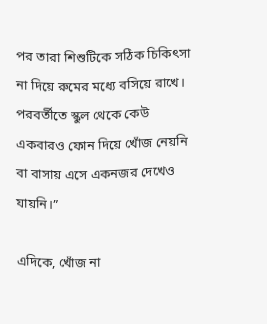পর তারা শিশুটিকে সঠিক চিকিৎসা না দিয়ে রুমের মধ্যে বসিয়ে রাখে। পরবর্তীতে স্কুল থেকে কেউ একবারও ফোন দিয়ে খোঁজ নেয়নি বা বাসায় এসে একনজর দেখেও যায়নি।”

এদিকে, খোঁজ না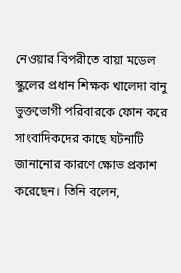নেওয়ার বিপরীতে বায়া মডেল স্কুলের প্রধান শিক্ষক খালেদা বানু ভুক্তভোগী পরিবারকে ফোন করে সাংবাদিকদের কাছে ঘটনাটি জানানোর কারণে ক্ষোভ প্রকাশ করেছেন। তিনি বলেন,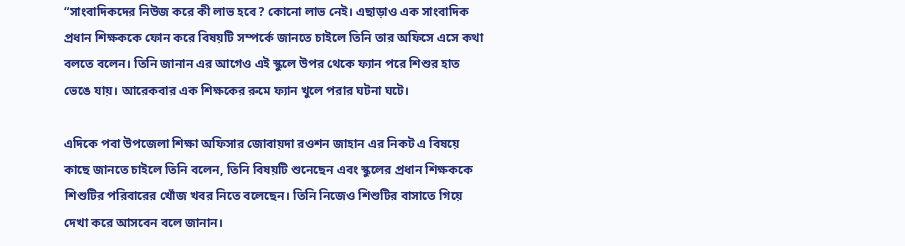“সাংবাদিকদের নিউজ করে কী লাভ হবে? কোনো লাভ নেই। এছাড়াও এক সাংবাদিক প্রধান শিক্ষককে ফোন করে বিষয়টি সম্পর্কে জানতে চাইলে তিনি তার অফিসে এসে কথা বলতে বলেন। তিনি জানান এর আগেও এই স্কুলে উপর থেকে ফ্যান পরে শিশুর হাত ভেঙে যায়। আরেকবার এক শিক্ষকের রুমে ফ্যান খুলে পরার ঘটনা ঘটে।

এদিকে পবা উপজেলা শিক্ষা অফিসার জোবায়দা রওশন জাহান এর নিকট এ বিষয়ে কাছে জানতে চাইলে তিনি বলেন, তিনি বিষয়টি শুনেছেন এবং স্কুলের প্রধান শিক্ষককে শিশুটির পরিবারের খোঁজ খবর নিতে বলেছেন। তিনি নিজেও শিশুটির বাসাতে গিয়ে দেখা করে আসবেন বলে জানান।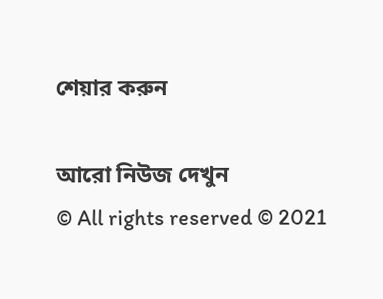শেয়ার করুন

আরো নিউজ দেখুন
© All rights reserved © 2021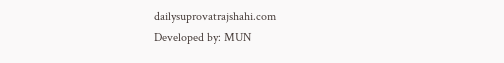dailysuprovatrajshahi.com
Developed by: MUN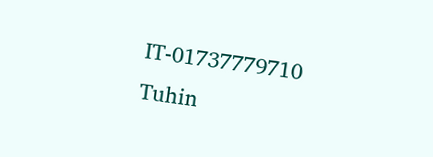IT-01737779710
Tuhin